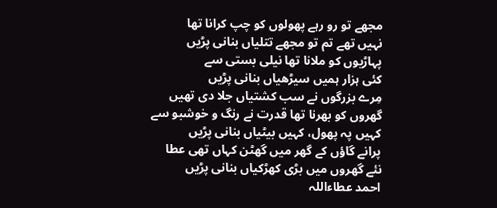مجھے تو رو رہے پھولوں کو چپ کرانا تھا
نہیں تھے تم تو مجھے تتلیاں بنانی پڑیں
پہاڑیوں کو ملانا تھا نیلی بستی سے
کئی ہزار ہمیں سیڑهیاں بنانی پڑیں
مِرے بزرگوں نے سب کشتیاں جلا دی تھیں
گھروں کو بھرنا تھا قدرت نے رنگ و خوشبو سے
کہیں پہ پھول، کہیں بیٹیاں بنانی پڑیں
پرانے گاؤں کے گھر میں گھٹن کہاں تھی عطا
نئے گھروں میں بڑی کھڑکیاں بنانی پڑیں
احمد عطاءاللہ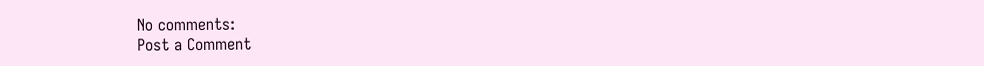No comments:
Post a Comment